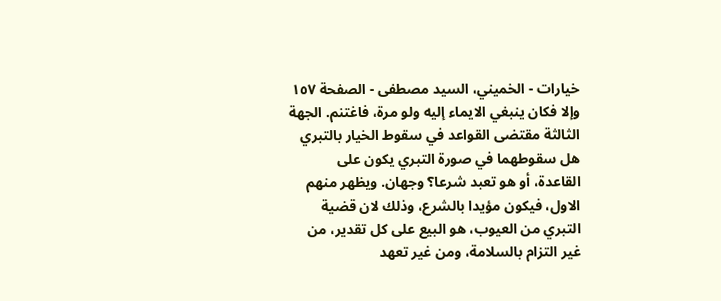خيارات - الخميني، السيد مصطفى - الصفحة ١٥٧
وإلا فكان ينبغي الايماء إليه ولو مرة، فاغتنم. الجهة الثالثة مقتضى القواعد في سقوط الخيار بالتبري هل سقوطهما في صورة التبري يكون على القاعدة، أو هو تعبد شرعا؟ وجهان. ويظهر منهم الاول، فيكون مؤيدا بالشرع، وذلك لان قضية التبري من العيوب، هو البيع على كل تقدير، من غير التزام بالسلامة، ومن غير تعهد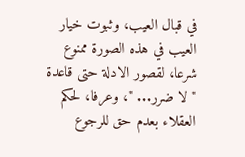في قبال العيب، وثبوت خيار العيب في هذه الصورة ممنوع شرعا، لقصور الادلة حتى قاعدة " لا ضرر... "، وعرفا، لحكم العقلاء بعدم حق للرجوع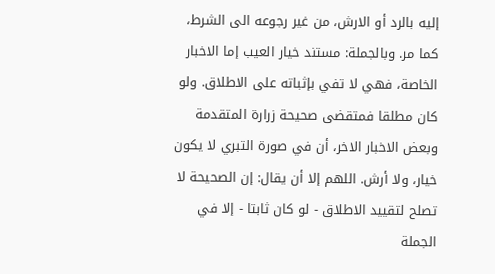إليه بالرد أو الارش، من غير رجوعه الى الشرط، كما مر. وبالجملة: مستند خيار العيب إما الاخبار الخاصة، فهي لا تفي بإثباته على الاطلاق. ولو كان مطلقا فمتقضى صحيحة زرارة المتقدمة وبعض الاخبار الاخر، أن في صورة التبري لا يكون خيار، ولا أرش. اللهم إلا أن يقال: إن الصحيحة لا تصلح لتقييد الاطلاق - لو كان ثابتا - إلا في الجملة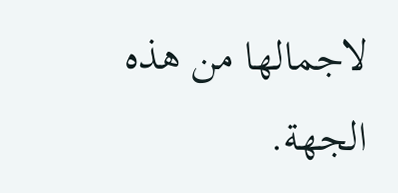لاجمالها من هذه الجهة.